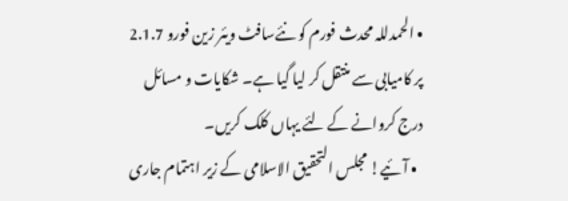• الحمدللہ محدث فورم کو نئےسافٹ ویئر زین فورو 2.1.7 پر کامیابی سے منتقل کر لیا گیا ہے۔ شکایات و مسائل درج کروانے کے لئے یہاں کلک کریں۔
  • آئیے! مجلس التحقیق الاسلامی کے زیر اہتمام جاری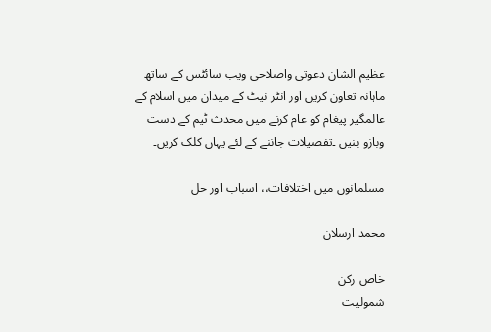عظیم الشان دعوتی واصلاحی ویب سائٹس کے ساتھ ماہانہ تعاون کریں اور انٹر نیٹ کے میدان میں اسلام کے عالمگیر پیغام کو عام کرنے میں محدث ٹیم کے دست وبازو بنیں ۔تفصیلات جاننے کے لئے یہاں کلک کریں۔

مسلمانوں میں اختلافات،، اسباب اور حل

محمد ارسلان

خاص رکن
شمولیت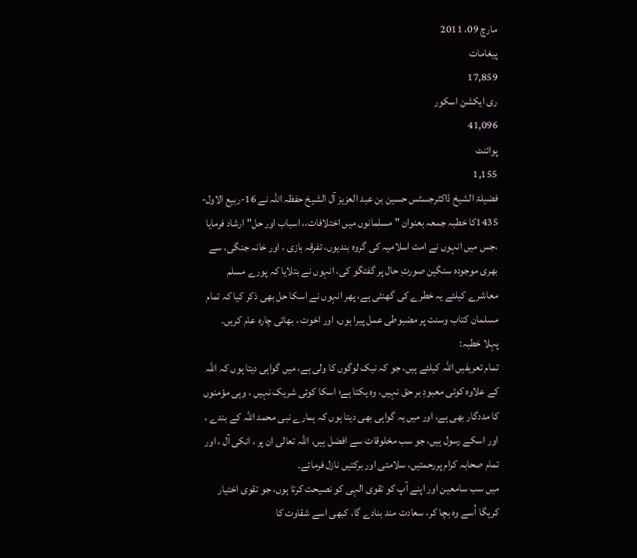مارچ 09، 2011
پیغامات
17,859
ری ایکشن اسکور
41,096
پوائنٹ
1,155
فضیلۃ الشیخ ڈاکٹرجسٹس حسین بن عبد العزیز آل الشیخ حفظہ اللہ نے 16-ربیع الاول- 1435کا خطبہ جمعہ بعنوان " مسلمانوں میں اختلافات،، اسباب اور حل" ارشاد فرمایا ،جس میں انہوں نے امت اسلامیہ کی گروہ بندیوں، تفرقہ بازی ، اور خانہ جنگی، سے بھری موجودہ سنگین صورتِ حال پر گفتگو کی، انہوں نے بتلایا کہ پورے مسلم معاشرے کیلئے یہ خطرے کی گھنٹی ہے، پھر انہوں نے اسکا حل بھی ذکر کیا کہ تمام مسلمان کتاب وسنت پر مضبوطی عمل پیرا ہوں، اور اخوت ، بھائی چارہ عام کریں۔
پہلا خطبہ:
تمام تعریفیں اللہ کیلئے ہیں، جو کہ نیک لوگوں کا ولی ہے، میں گواہی دیتا ہوں کہ اللہ کے علاوہ کوئی معبودِ بر حق نہیں، وہ یکتا ہے؛ اسکا کوئی شریک نہیں ، وہی مؤمنوں کا مددگار بھی ہے، اور میں یہ گواہی بھی دیتا ہوں کہ ہمارے نبی محمد اللہ کے بندے ، اور اسکے رسول ہیں، جو سب مخلوقات سے افضل ہیں، اللہ تعالی ان پر ، انکی آل ، اور تمام صحابہ کرام پررحمتیں، سلامتی اور برکتیں نازل فرمائے۔
میں سب سامعین اور اپنے آپ کو تقوی الہی کو نصیحت کرتا ہوں، جو تقوی اختیار کریگا اُسے وہ بچا کر، سعادت مند بنادے گا، کبھی اسے شقاوت کا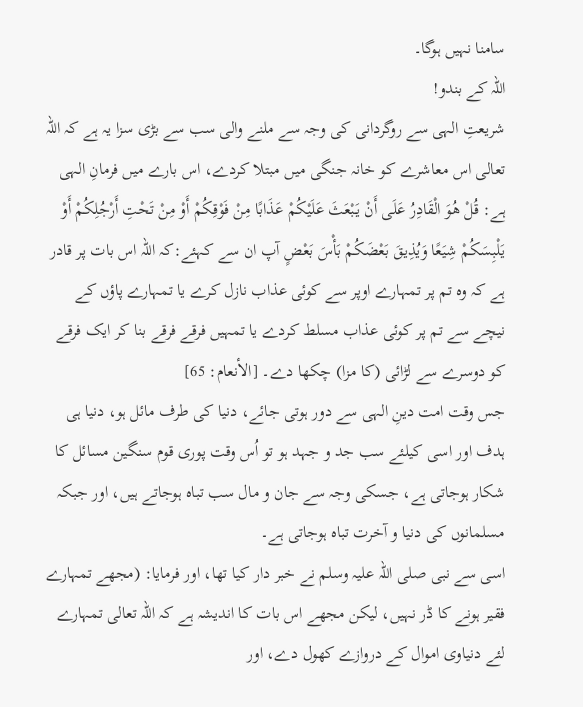سامنا نہیں ہوگا۔
اللہ کے بندو!
شریعتِ الہی سے روگردانی کی وجہ سے ملنے والی سب سے بڑی سزا یہ ہے کہ اللہ تعالی اس معاشرے کو خانہ جنگی میں مبتلا کردے، اس بارے میں فرمانِ الہی ہے: قُلْ هُوَ الْقَادِرُ عَلَى أَنْ يَبْعَثَ عَلَيْكُمْ عَذَابًا مِنْ فَوْقِكُمْ أَوْ مِنْ تَحْتِ أَرْجُلِكُمْ أَوْ يَلْبِسَكُمْ شِيَعًا وَيُذِيقَ بَعْضَكُمْ بَأْسَ بَعْضٍ آپ ان سے کہئے:کہ اللہ اس بات پر قادر ہے کہ وہ تم پر تمہارے اوپر سے کوئی عذاب نازل کرے یا تمہارے پاؤں کے نیچے سے تم پر کوئی عذاب مسلط کردے یا تمہیں فرقے فرقے بنا کر ایک فرقے کو دوسرے سے لڑائی (کا مزا) چکھا دے۔ [الأنعام: 65]
جس وقت امت دینِ الہی سے دور ہوتی جائے، دنیا کی طرف مائل ہو، دنیا ہی ہدف اور اسی کیلئے سب جد و جہد ہو تو اُس وقت پوری قوم سنگین مسائل کا شکار ہوجاتی ہے، جسکی وجہ سے جان و مال سب تباہ ہوجاتے ہیں، اور جبکہ مسلمانوں کی دنیا و آخرت تباہ ہوجاتی ہے۔
اسی سے نبی صلی اللہ علیہ وسلم نے خبر دار کیا تھا، اور فرمایا: (مجھے تمہارے فقیر ہونے کا ڈر نہیں، لیکن مجھے اس بات کا اندیشہ ہے کہ اللہ تعالی تمہارے لئے دنیاوی اموال کے دروازے کھول دے، اور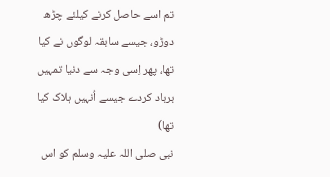تم اسے حاصل کرنے کیلئے چڑھ دوڑو، جیسے سابقہ لوگوں نے کیا تھا، پھر اِسی وجہ سے دنیا تمہیں برباد کردے جیسے اُنہیں ہلاک کیا تھا)
نبی صلی اللہ علیہ وسلم کو اس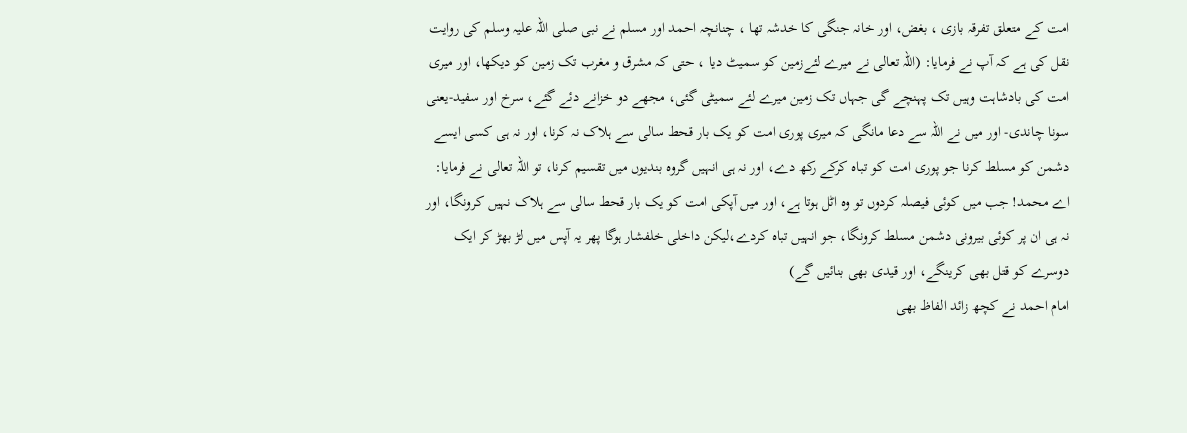امت کے متعلق تفرقہ بازی ، بغض، اور خانہ جنگی کا خدشہ تھا ، چنانچہ احمد اور مسلم نے نبی صلی اللہ علیہ وسلم کی روایت نقل کی ہے کہ آپ نے فرمایا: (اللہ تعالی نے میرے لئےزمین کو سمیٹ دیا ، حتی کہ مشرق و مغرب تک زمین کو دیکھا، اور میری امت کی بادشاہت وہیں تک پہنچے گی جہاں تک زمین میرے لئے سمیٹی گئی، مجھے دو خزانے دئے گئے، سرخ اور سفید-یعنی سونا چاندی- اور میں نے اللہ سے دعا مانگی کہ میری پوری امت کو یک بار قحط سالی سے ہلاک نہ کرنا، اور نہ ہی کسی ایسے دشمن کو مسلط کرنا جو پوری امت کو تباہ کرکے رکھ دے، اور نہ ہی انہیں گروہ بندیوں میں تقسیم کرنا، تو اللہ تعالی نے فرمایا: اے محمد! جب میں کوئی فیصلہ کردوں تو وہ اٹل ہوتا ہے، اور میں آپکی امت کو یک بار قحط سالی سے ہلاک نہیں کرونگا، اور نہ ہی ان پر کوئی بیرونی دشمن مسلط کرونگا، جو انہیں تباہ کردے،لیکن داخلی خلفشار ہوگا پھر یہ آپس میں لڑ بھڑ کر ایک دوسرے کو قتل بھی کرینگے، اور قیدی بھی بنائیں گے)
امام احمد نے کچھ زائد الفاظ بھی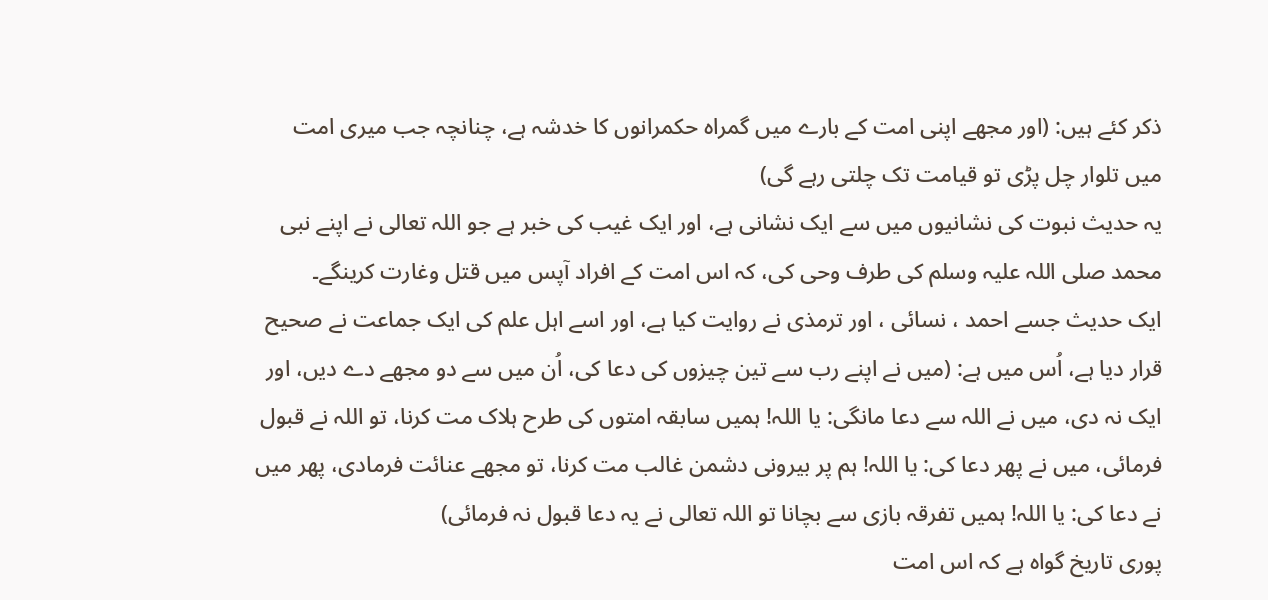ذکر کئے ہیں: (اور مجھے اپنی امت کے بارے میں گمراہ حکمرانوں کا خدشہ ہے، چنانچہ جب میری امت میں تلوار چل پڑی تو قیامت تک چلتی رہے گی)
یہ حدیث نبوت کی نشانیوں میں سے ایک نشانی ہے، اور ایک غیب کی خبر ہے جو اللہ تعالی نے اپنے نبی محمد صلی اللہ علیہ وسلم کی طرف وحی کی، کہ اس امت کے افراد آپس میں قتل وغارت کرینگے۔
ایک حدیث جسے احمد ، نسائی ، اور ترمذی نے روایت کیا ہے، اور اسے اہل علم کی ایک جماعت نے صحیح قرار دیا ہے، اُس میں ہے: (میں نے اپنے رب سے تین چیزوں کی دعا کی، اُن میں سے دو مجھے دے دیں، اور ایک نہ دی، میں نے اللہ سے دعا مانگی: یا اللہ! ہمیں سابقہ امتوں کی طرح ہلاک مت کرنا، تو اللہ نے قبول فرمائی، میں نے پھر دعا کی: یا اللہ! ہم پر بیرونی دشمن غالب مت کرنا، تو مجھے عنائت فرمادی، پھر میں نے دعا کی: یا اللہ! ہمیں تفرقہ بازی سے بچانا تو اللہ تعالی نے یہ دعا قبول نہ فرمائی)
پوری تاریخ گواہ ہے کہ اس امت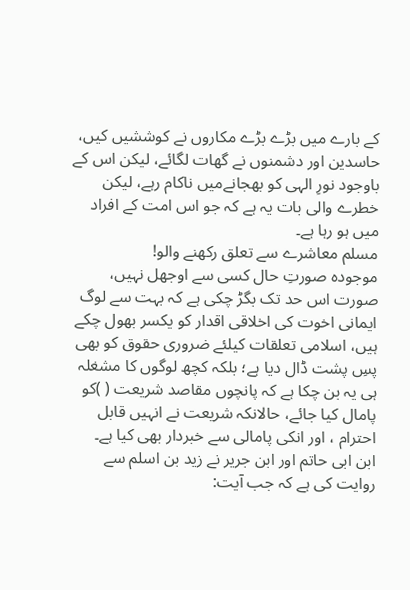کے بارے میں بڑے بڑے مکاروں نے کوششیں کیں، حاسدین اور دشمنوں نے گھات لگائے، لیکن اس کے باوجود نورِ الہی کو بھجانےمیں ناکام رہے، لیکن خطرے والی بات یہ ہے کہ جو اس امت کے افراد میں ہو رہا ہے۔
مسلم معاشرے سے تعلق رکھنے والو!
موجودہ صورتِ حال کسی سے اوجھل نہیں، صورت اس حد تک بگڑ چکی ہے کہ بہت سے لوگ ایمانی اخوت کی اخلاقی اقدار کو یکسر بھول چکے ہیں، اسلامی تعلقات کیلئے ضروری حقوق کو بھی پسِ پشت ڈال دیا ہے؛ بلکہ کچھ لوگوں کا مشغلہ ہی یہ بن چکا ہے کہ پانچوں مقاصد شریعت ( )کو پامال کیا جائے، حالانکہ شریعت نے انہیں قابل احترام ، اور انکی پامالی سے خبردار بھی کیا ہے۔
ابن ابی حاتم اور ابن جریر نے زید بن اسلم سے روایت کی ہے کہ جب آیت: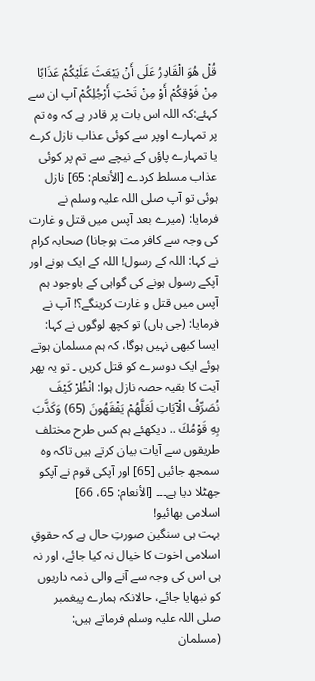قُلْ هُوَ الْقَادِرُ عَلَى أَنْ يَبْعَثَ عَلَيْكُمْ عَذَابًا مِنْ فَوْقِكُمْ أَوْ مِنْ تَحْتِ أَرْجُلِكُمْ آپ ان سے کہئے:کہ اللہ اس بات پر قادر ہے کہ وہ تم پر تمہارے اوپر سے کوئی عذاب نازل کرے یا تمہارے پاؤں کے نیچے سے تم پر کوئی عذاب مسلط کردے [الأنعام: 65] نازل ہوئی تو آپ صلی اللہ علیہ وسلم نے فرمایا: (میرے بعد آپس میں قتل و غارت کی وجہ سے کافر مت ہوجانا) صحابہ کرام نے کہا: اللہ کے رسول! اللہ کے ایک ہونے اور آپکے رسول ہونے کی گواہی کے باوجود ہم آپس میں قتل و غارت کرینگے؟! آپ نے فرمایا: (جی ہاں) تو کچھ لوگوں نے کہا: ایسا کبھی نہیں ہوگا، کہ ہم مسلمان ہوتے ہوئے ایک دوسرے کو قتل کریں ۔ تو یہ پھر آیت کا بقیہ حصہ نازل ہوا: انْظُرْ كَيْفَ نُصَرِّفُ الْآيَاتِ لَعَلَّهُمْ يَفْقَهُونَ (65) وَكَذَّبَ بِهِ قَوْمُكَ .. دیکھئے ہم کس طرح مختلف طریقوں سے آیات بیان کرتے ہیں تاکہ وہ سمجھ جائیں [65] اور آپکی قوم نے آپکو جھٹلا دیا ہے۔۔۔ [الأنعام: 65، 66]
اسلامی بھائیو!
بہت ہی سنگین صورتِ حال ہے کہ حقوقِ اسلامی اخوت کا خیال نہ کیا جائے، اور نہ ہی اس کی وجہ سے آنے والی ذمہ داریوں کو نبھایا جائے، حالانکہ ہمارے پیغمبر صلی اللہ علیہ وسلم فرماتے ہیں: (مسلمان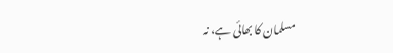مسلمان کا بھائی ہے، نہ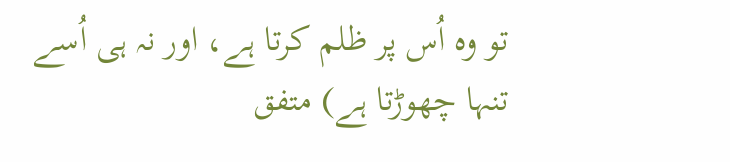تو وہ اُس پر ظلم کرتا ہے، اور نہ ہی اُسے تنہا چھوڑتا ہے) متفق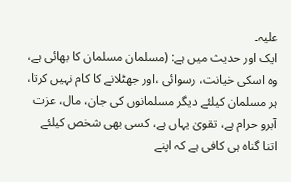علیہ۔
ایک اور حدیث میں ہے: (مسلمان مسلمان کا بھائی ہے، وہ اسکی خیانت، رسوائی ،اور جھٹلانے کا کام نہیں کرتا، ہر مسلمان کیلئے دیگر مسلمانوں کی جان، مال، عزت آبرو حرام ہے، تقویٰ یہاں ہے، کسی بھی شخص کیلئے اتنا گناہ ہی کافی ہے کہ اپنے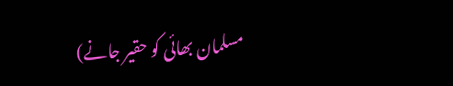مسلمان بھائی کو حقیر جانے)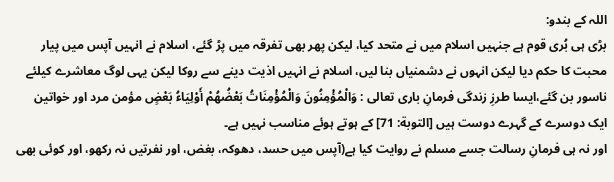اللہ کے بندو:
بڑی ہی بُری قوم ہے جنہیں اسلام میں نے متحد کیا، لیکن پھر بھی تفرقہ میں پڑ گئے، اسلام نے انہیں آپس میں پیار محبت کا حکم دیا لیکن انہوں نے دشمنیاں بنا لیں، اسلام نے انہیں اذیت دینے سے روکا لیکن یہی لوگ معاشرے کیلئے ناسور بن گئے،ایسا طرزِ زندگی فرمانِ باری تعالی : وَالْمُؤْمِنُونَ وَالْمُؤْمِنَاتُ بَعْضُهُمْ أَوْلِيَاءُ بَعْضٍ مؤمن مرد اور خواتین ایک دوسرے کے گہرے دوست ہیں [التوبة: 71] کے ہوتے ہوئے مناسب نہیں ہے۔
اور نہ ہی فرمانِ رسالت جسے مسلم نے روایت کیا ہے(آپس میں حسد، دھوکہ، بغض، اور نفرتیں نہ رکھو، اور کوئی بھی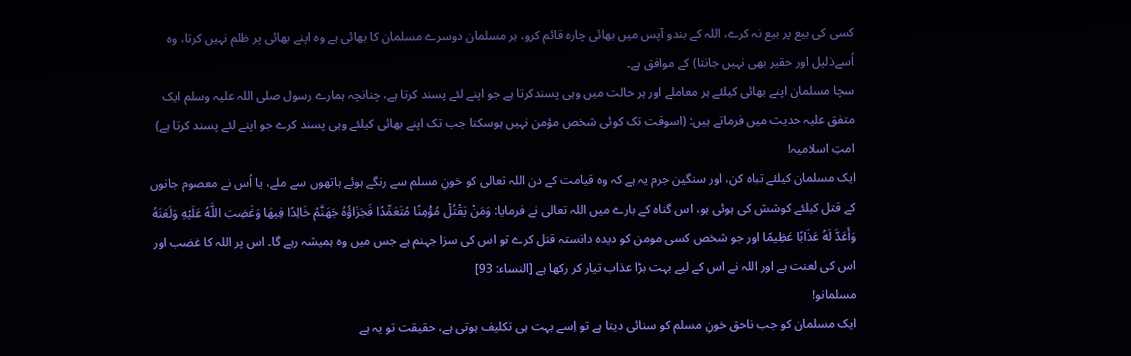کسی کی بیع پر بیع نہ کرے، اللہ کے بندو آپس میں بھائی چارہ قائم کرو، ہر مسلمان دوسرے مسلمان کا بھائی ہے وہ اپنے بھائی پر ظلم نہیں کرتا، وہ اُسےذلیل اور حقیر بھی نہیں جانتا) کے موافق ہے۔
سچا مسلمان اپنے بھائی کیلئے ہر معاملے اور ہر حالت میں وہی پسندکرتا ہے جو اپنے لئے پسند کرتا ہے، چنانچہ ہمارے رسول صلی اللہ علیہ وسلم ایک متفق علیہ حدیث میں فرماتے ہیں: (اسوقت تک کوئی شخص مؤمن نہیں ہوسکتا جب تک اپنے بھائی کیلئے وہی پسند کرے جو اپنے لئے پسند کرتا ہے)
امتِ اسلامیہ!
ایک مسلمان کیلئے تباہ کن، اور سنگین جرم یہ ہے کہ وہ قیامت کے دن اللہ تعالی کو خونِ مسلم سے رنگے ہوئے ہاتھوں سے ملے، یا اُس نے معصوم جانوں کے قتل کیلئے کوشش کی ہوئی ہو، اس گناہ کے بارے میں اللہ تعالی نے فرمایا: وَمَنْ يَقْتُلْ مُؤْمِنًا مُتَعَمِّدًا فَجَزَاؤُهُ جَهَنَّمُ خَالِدًا فِيهَا وَغَضِبَ اللَّهُ عَلَيْهِ وَلَعَنَهُ وَأَعَدَّ لَهُ عَذَابًا عَظِيمًا اور جو شخص کسی مومن کو دیدہ دانستہ قتل کرے تو اس کی سزا جہنم ہے جس میں وہ ہمیشہ رہے گا۔ اس پر اللہ کا غضب اور اس کی لعنت ہے اور اللہ نے اس کے لیے بہت بڑا عذاب تیار کر رکھا ہے [النساء: 93]
مسلمانو!
ایک مسلمان کو جب ناحق خونِ مسلم کو سنائی دیتا ہے تو اِسے بہت ہی تکلیف ہوتی ہے، حقیقت تو یہ ہے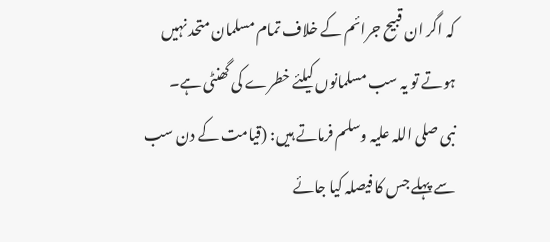کہ اگر ان قبیح جرائم کے خلاف تمام مسلمان متحد نہیں ہوتے تو یہ سب مسلمانوں کیلئے خطرے کی گھنٹی ہے۔
نبی صلی اللہ علیہ وسلم فرماتے ہیں: (قیامت کے دن سب سے پہلے جس کا فیصلہ کیا جائے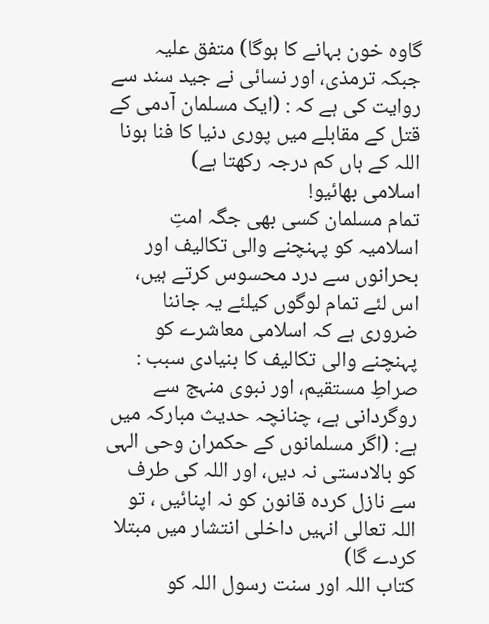گاوہ خون بہانے کا ہوگا) متفق علیہ
جبکہ ترمذی، اور نسائی نے جید سند سے روایت کی ہے کہ : (ایک مسلمان آدمی کے قتل کے مقابلے میں پوری دنیا کا فنا ہونا اللہ کے ہاں کم درجہ رکھتا ہے)
اسلامی بھائیو!
تمام مسلمان کسی بھی جگہ امتِ اسلامیہ کو پہنچنے والی تکالیف اور بحرانوں سے درد محسوس کرتے ہیں، اس لئے تمام لوگوں کیلئے یہ جاننا ضروری ہے کہ اسلامی معاشرے کو پہنچنے والی تکالیف کا بنیادی سبب : صراطِ مستقیم، اور نبوی منہج سے روگردانی ہے، چنانچہ حدیث مبارکہ میں ہے: (اگر مسلمانوں کے حکمران وحی الہی کو بالادستی نہ دیں، اور اللہ کی طرف سے نازل کردہ قانون کو نہ اپنائیں ، تو اللہ تعالی انہیں داخلی انتشار میں مبتلا کردے گا)
کتاب اللہ اور سنت رسول اللہ کو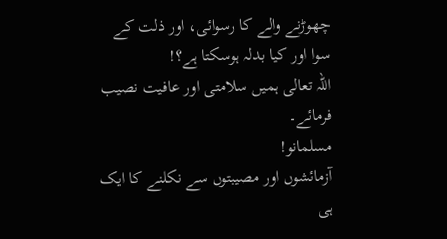چھوڑنے والے کا رسوائی، اور ذلت کے سوا اور کیا بدلہ ہوسکتا ہے؟!
اللہ تعالی ہمیں سلامتی اور عافیت نصیب فرمائے۔
مسلمانو!
آزمائشوں اور مصیبتوں سے نکلنے کا ایک ہی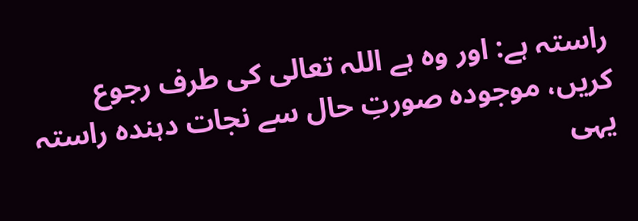راستہ ہے: اور وہ ہے اللہ تعالی کی طرف رجوع کریں، موجودہ صورتِ حال سے نجات دہندہ راستہ یہی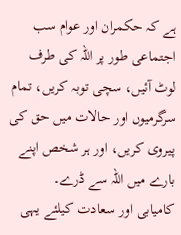ہے کہ حکمران اور عوام سب اجتماعی طور پر اللہ کی طرف لوٹ آئیں، سچی توبہ کریں، تمام سرگرمیوں اور حالات میں حق کی پیروی کریں، اور ہر شخص اپنے بارے میں اللہ سے ڈرے۔
کامیابی اور سعادت کیلئے یہی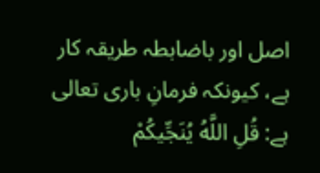اصل اور باضابطہ طریقہ کار ہے، کیونکہ فرمانِ باری تعالی ہے: قُلِ اللَّهُ يُنَجِّيكُمْ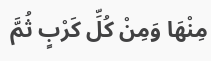مِنْهَا وَمِنْ كُلِّ كَرْبٍ ثُمَّ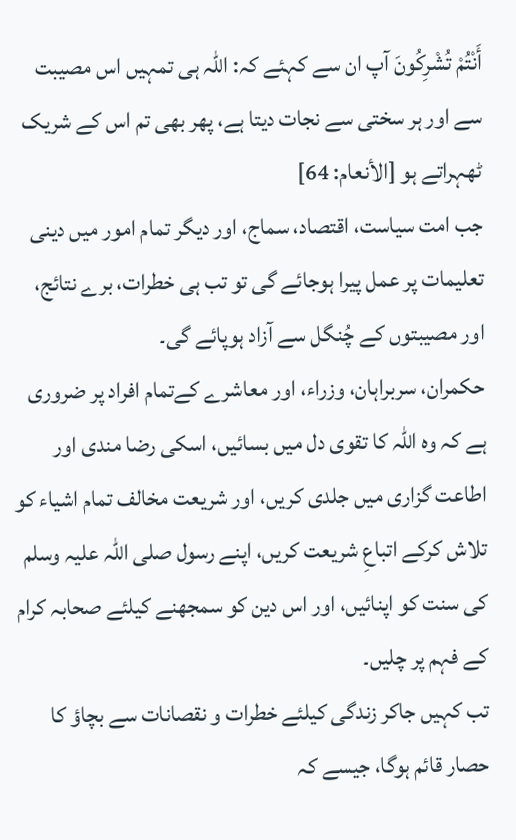أَنْتُمْ تُشْرِكُونَ آپ ان سے کہئے کہ: اللہ ہی تمہیں اس مصیبت سے اور ہر سختی سے نجات دیتا ہے، پھر بھی تم اس کے شریک ٹھہراتے ہو [الأنعام: 64]
جب امت سیاست، اقتصاد، سماج، اور دیگر تمام امور میں دینی تعلیمات پر عمل پیرا ہوجائے گی تو تب ہی خطرات، برے نتائج، اور مصیبتوں کے چُنگل سے آزاد ہوپائے گی۔
حکمران، سربراہان، وزراء، اور معاشرے کےتمام افراد پر ضروری ہے کہ وہ اللہ کا تقوی دل میں بسائیں، اسکی رضا مندی اور اطاعت گزاری میں جلدی کریں، اور شریعت مخالف تمام اشیاء کو تلاش کرکے اتباعِ شریعت کریں، اپنے رسول صلی اللہ علیہ وسلم کی سنت کو اپنائیں، اور اس دین کو سمجھنے کیلئے صحابہ کرام کے فہم پر چلیں۔
تب کہیں جاکر زندگی کیلئے خطرات و نقصانات سے بچاؤ کا حصار قائم ہوگا، جیسے کہ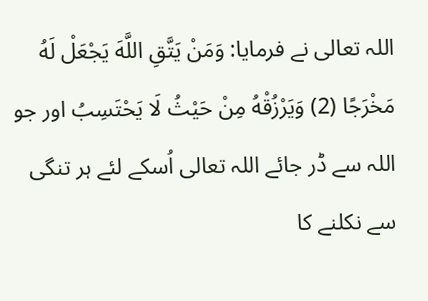اللہ تعالی نے فرمایا: وَمَنْ يَتَّقِ اللَّهَ يَجْعَلْ لَهُ مَخْرَجًا (2) وَيَرْزُقْهُ مِنْ حَيْثُ لَا يَحْتَسِبُ اور جو اللہ سے ڈر جائے اللہ تعالی اُسکے لئے ہر تنگی سے نکلنے کا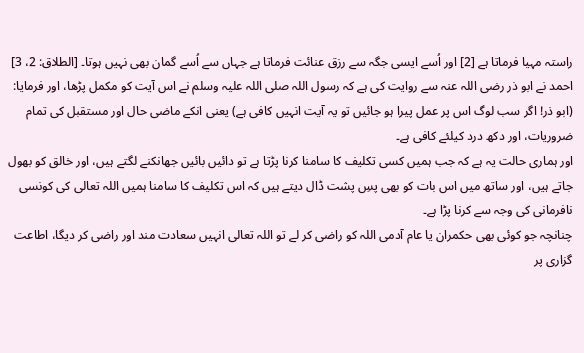راستہ مہیا فرماتا ہے [2] اور اُسے ایسی جگہ سے رزق عنائت فرماتا ہے جہاں سے اُسے گمان بھی نہیں ہوتا۔ [الطلاق: 2، 3]
احمد نے ابو ذر رضی اللہ عنہ سے روایت کی ہے کہ رسول اللہ صلی اللہ علیہ وسلم نے اس آیت کو مکمل پڑھا، اور فرمایا: (ابو ذر! اگر سب لوگ اس پر عمل پیرا ہو جائیں تو یہ آیت انہیں کافی ہے) یعنی انکے ماضی حال اور مستقبل کی تمام ضروریات، اور دکھ درد کیلئے کافی ہے۔
اور ہماری حالت یہ ہے کہ جب ہمیں کسی تکلیف کا سامنا کرنا پڑتا ہے تو دائیں بائیں جھانکنے لگتے ہیں، اور خالق کو بھول جاتے ہیں، اور ساتھ میں اس بات کو بھی پسِ پشت ڈال دیتے ہیں کہ اس تکلیف کا سامنا ہمیں اللہ تعالی کی کونسی نافرمانی کی وجہ سے کرنا پڑا ہے۔
چنانچہ جو کوئی بھی حکمران یا عام آدمی اللہ کو راضی کر لے تو اللہ تعالی انہیں سعادت مند اور راضی کر دیگا، اطاعت گزاری پر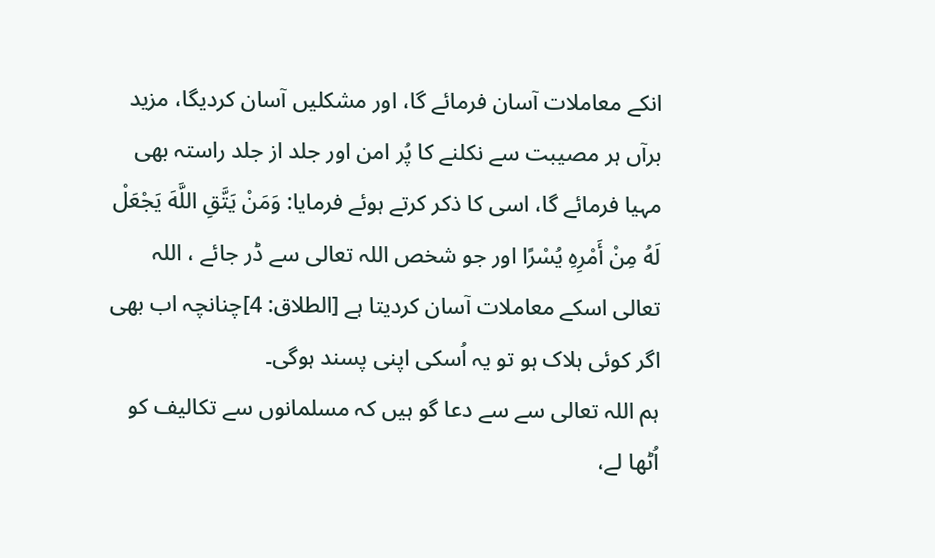انکے معاملات آسان فرمائے گا، اور مشکلیں آسان کردیگا، مزید برآں ہر مصیبت سے نکلنے کا پُر امن اور جلد از جلد راستہ بھی مہیا فرمائے گا، اسی کا ذکر کرتے ہوئے فرمایا: وَمَنْ يَتَّقِ اللَّهَ يَجْعَلْ لَهُ مِنْ أَمْرِهِ يُسْرًا اور جو شخص اللہ تعالی سے ڈر جائے ، اللہ تعالی اسکے معاملات آسان کردیتا ہے [الطلاق: 4]چنانچہ اب بھی اگر کوئی ہلاک ہو تو یہ اُسکی اپنی پسند ہوگی۔
ہم اللہ تعالی سے سے دعا گو ہیں کہ مسلمانوں سے تکالیف کو اُٹھا لے،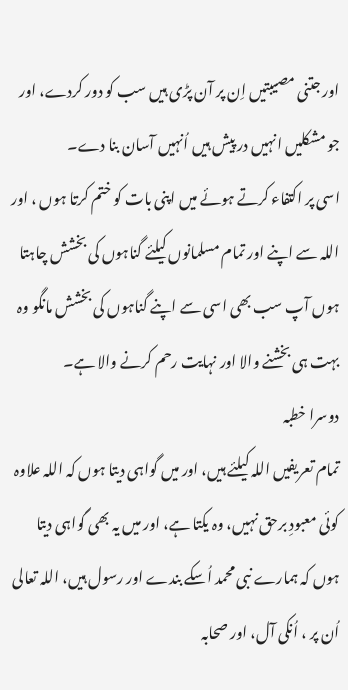اور جتنی مصیبتیں اِن پر آن پڑی ہیں سب کو دور کردے، اور جو مشکلیں انہیں در پیش ہیں اُنہیں آسان بنا دے۔
اسی پر اکتفاء کرتے ہوئے میں اپنی بات کو ختم کرتا ہوں ، اور اللہ سے اپنے اور تمام مسلمانوں کیلئے گناہوں کی بخشش چاہتا ہوں آپ سب بھی اسی سے اپنے گناہوں کی بخشش مانگو وہ بہت ہی بخشنے والا اور نہایت رحم کرنے والا ہے۔
دوسرا خطبہ
تمام تعریفیں اللہ کیلئے ہیں، اور میں گواہی دیتا ہوں کہ اللہ علاوہ کوئی معبودِ برحق نہیں، وہ یکتا ہے، اور میں یہ بھی گواہی دیتا ہوں کہ ہمارے نبی محمد اُسکے بندے اور رسول ہیں، اللہ تعالی اُن پر ، اُنکی آل، اور صحابہ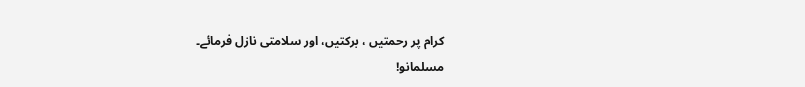کرام پر رحمتیں ، برکتیں، اور سلامتی نازل فرمائے۔
مسلمانو!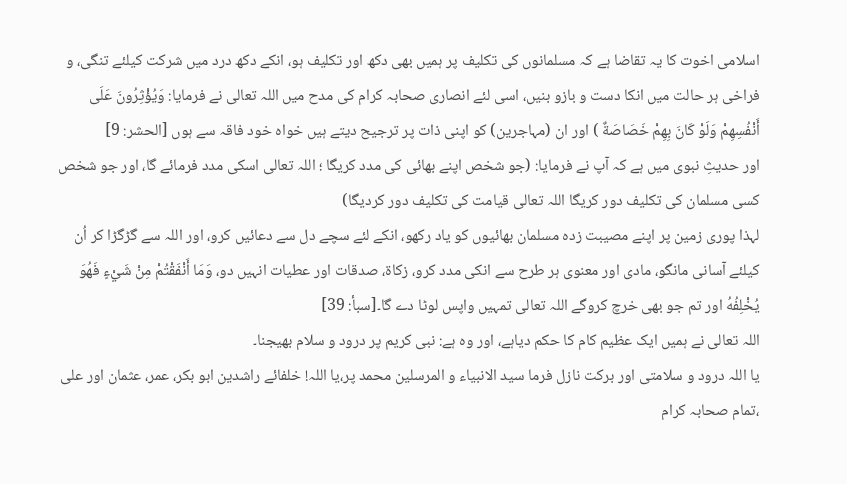اسلامی اخوت کا یہ تقاضا ہے کہ مسلمانوں کی تکلیف پر ہمیں بھی دکھ اور تکلیف ہو، انکے دکھ درد میں شرکت کیلئے تنگی، و فراخی ہر حالت میں انکا دست و بازو بنیں، اسی لئے انصاری صحابہ کرام کی مدح میں اللہ تعالی نے فرمایا: وَيُؤْثِرُونَ عَلَى أَنْفُسِهِمْ وَلَوْ كَانَ بِهِمْ خَصَاصَةٌ ) اور ان (مہاجرین) کو اپنی ذات پر ترجیح دیتے ہیں خواہ خود فاقہ سے ہوں [الحشر: 9]
اور حدیثِ نبوی میں ہے کہ آپ نے فرمایا: (جو شخص اپنے بھائی کی مدد کریگا ؛ اللہ تعالی اسکی مدد فرمائے گا، اور جو شخص کسی مسلمان کی تکلیف دور کریگا اللہ تعالی قیامت کی تکلیف دور کردیگا)
لہذا پوری زمین پر اپنے مصیبت زدہ مسلمان بھائیوں کو یاد رکھو، انکے لئے سچے دل سے دعائیں کرو، اور اللہ سے گڑگڑا کر اُن کیلئے آسانی مانگو، مادی اور معنوی ہر طرح سے انکی مدد کرو، زکاۃ، صدقات اور عطیات انہیں دو، وَمَا أَنْفَقْتُمْ مِنْ شَيْءٍ فَهُوَ يُخْلِفُهُ اور تم جو بھی خرچ کروگے اللہ تعالی تمہیں واپس لوٹا دے گا۔[سبأ: 39]
اللہ تعالی نے ہمیں ایک عظیم کام کا حکم دیاہے، اور وہ ہے: نبی کریم پر درود و سلام بھیجنا۔
یا اللہ درود و سلامتی اور برکت نازل فرما سید الانبیاء و المرسلین محمد پر،یا اللہ! خلفائے راشدین ابو بکر، عمر، عثمان اور علی ،تمام صحابہ کرام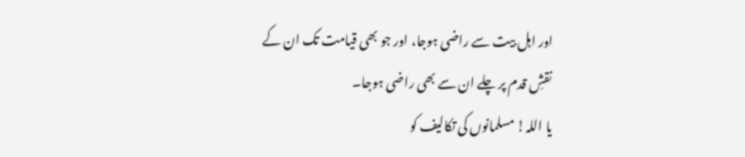اور اہل بیت سے راضی ہوجا، اور جو بھی قیامت تک ان کے نقشِ قدم پر چلے ان سے بھی راضی ہوجا۔
یا اللہ! مسلمانوں کی تکالیف کو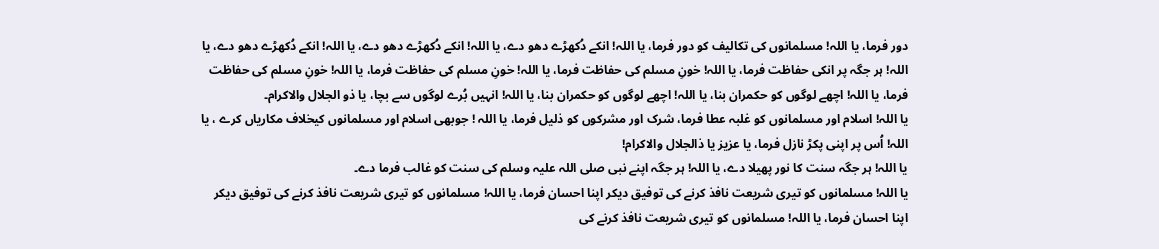دور فرما، یا اللہ! مسلمانوں کی تکالیف کو دور فرما، یا اللہ! انکے دُکھڑے دھو دے، یا اللہ! انکے دُکھڑے دھو دے، یا اللہ! انکے دُکھڑے دھو دے، یا اللہ! ہر جگہ پر انکی حفاظت فرما، یا اللہ! خونِ مسلم کی حفاظت فرما، یا اللہ! خونِ مسلم کی حفاظت فرما، یا اللہ! خونِ مسلم کی حفاظت فرما، یا اللہ! اچھے لوگوں کو حکمران بنا، یا اللہ! اچھے لوگوں کو حکمران بنا، یا اللہ! انہیں بُرے لوگوں سے بچا، یا ذو الجلال والاکرام۔
یا اللہ! اسلام اور مسلمانوں کو غلبہ عطا فرما، شرک اور مشرکوں کو ذلیل فرما، یا اللہ ! جوبھی اسلام اور مسلمانوں کیخلاف مکاریاں کرے ، یا اللہ! اُس پر اپنی پکڑ نازل فرما، یا عزیز یا ذالجلال والاکرام!
یا اللہ! ہر جگہ سنت کا نور پھیلا دے، یا اللہ! ہر جگہ اپنے نبی صلی اللہ علیہ وسلم کی سنت کو غالب فرما دے۔
یا اللہ! مسلمانوں کو تیری شریعت نافذ کرنے کی توفیق دیکر اپنا احسان فرما، یا اللہ! مسلمانوں کو تیری شریعت نافذ کرنے کی توفیق دیکر اپنا احسان فرما، یا اللہ! مسلمانوں کو تیری شریعت نافذ کرنے کی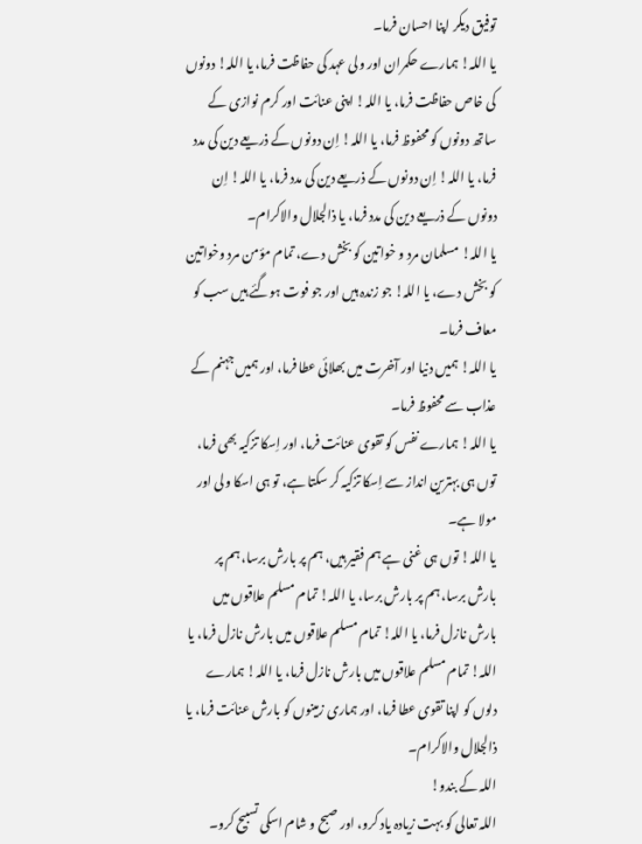توفیق دیکر اپنا احسان فرما۔
یا اللہ! ہمارے حکمران اور ولی عہد کی حفاظت فرما، یا اللہ! دونوں کی خاص حفاظت فرما، یا اللہ! اپنی عنائت اور کرم نوازی کے ساتھ دونوں کو محفوظ فرما، یا اللہ! اِن دونوں کے ذریعے دین کی مدد فرما، یا اللہ! اِن دونوں کے ذریعے دین کی مدد فرما، یا اللہ! اِن دونوں کے ذریعے دین کی مدد فرما، یا ذالجلال والاکرام۔
یا اللہ! مسلمان مرد و خواتین کو بخش دے، تمام مؤمن مرد وخواتین کو بخش دے، یا اللہ! جو زندہ ہیں اور جو فوت ہوگئے ہیں سب کو معاف فرما۔
یا اللہ! ہمیں دنیا اور آخرت میں بھلائی عطا فرما، اور ہمیں جہنم کے عذاب سے محفوظ فرما۔
یا اللہ! ہمارے نفس کو تقوی عنائت فرما، اور اِسکا تزکیہ بھی فرما، توں ہی بہترین انداز سے اِسکا تزکیہ کر سکتا ہے، تو ہی اسکا ولی اور مولا ہے۔
یا اللہ! توں ہی غنی ہے ہم فقیر ہیں، ہم پر بارش برسا، ہم پر بارش برسا، ہم پر بارش برسا، یا اللہ! تمام مسلم علاقوں میں بارش نازل فرما، یا اللہ! تمام مسلم علاقوں میں بارش نازل فرما، یا اللہ! تمام مسلم علاقوں میں بارش نازل فرما، یا اللہ! ہمارے دلوں کو اپنا تقوی عطا فرما، اور ہماری زمینوں کو بارش عنائت فرما، یا ذالجلال والاکرام۔
اللہ کے بندو!
اللہ تعالی کو بہت زیادہ یاد کرو، اور صبح و شام اسکی تسبیح کرو۔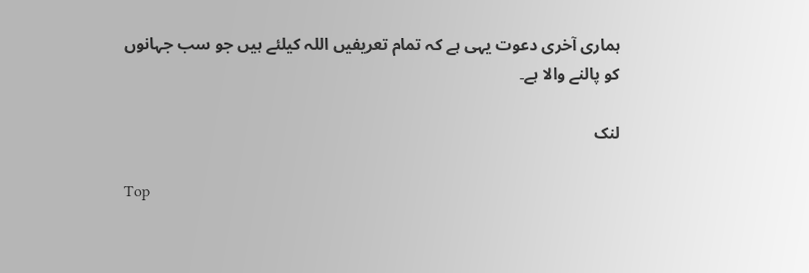ہماری آخری دعوت یہی ہے کہ تمام تعریفیں اللہ کیلئے ہیں جو سب جہانوں کو پالنے والا ہے۔

لنک

Top